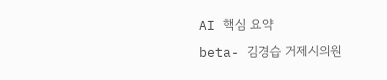AI 핵심 요약
beta- 김경습 거제시의원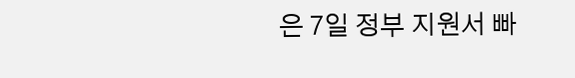은 7일 정부 지원서 빠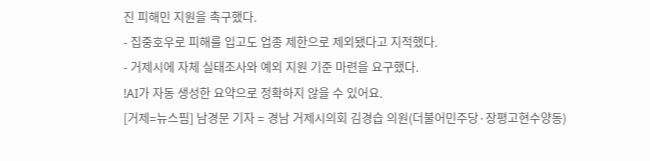진 피해민 지원을 촉구했다.
- 집중호우로 피해를 입고도 업종 제한으로 제외됐다고 지적했다.
- 거제시에 자체 실태조사와 예외 지원 기준 마련을 요구했다.
!AI가 자동 생성한 요약으로 정확하지 않을 수 있어요.
[거제=뉴스핌] 남경문 기자 = 경남 거제시의회 김경습 의원(더불어민주당·장평고현수양동)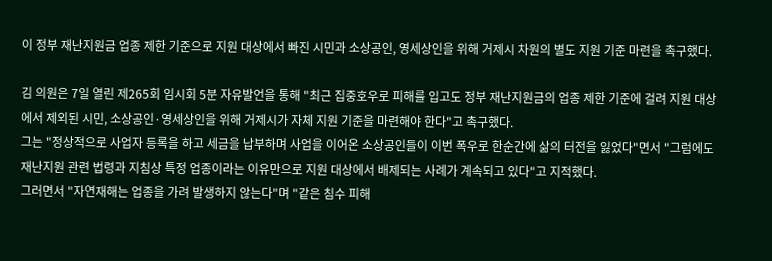이 정부 재난지원금 업종 제한 기준으로 지원 대상에서 빠진 시민과 소상공인, 영세상인을 위해 거제시 차원의 별도 지원 기준 마련을 촉구했다.

김 의원은 7일 열린 제265회 임시회 5분 자유발언을 통해 "최근 집중호우로 피해를 입고도 정부 재난지원금의 업종 제한 기준에 걸려 지원 대상에서 제외된 시민, 소상공인·영세상인을 위해 거제시가 자체 지원 기준을 마련해야 한다"고 촉구했다.
그는 "정상적으로 사업자 등록을 하고 세금을 납부하며 사업을 이어온 소상공인들이 이번 폭우로 한순간에 삶의 터전을 잃었다"면서 "그럼에도 재난지원 관련 법령과 지침상 특정 업종이라는 이유만으로 지원 대상에서 배제되는 사례가 계속되고 있다"고 지적했다.
그러면서 "자연재해는 업종을 가려 발생하지 않는다"며 "같은 침수 피해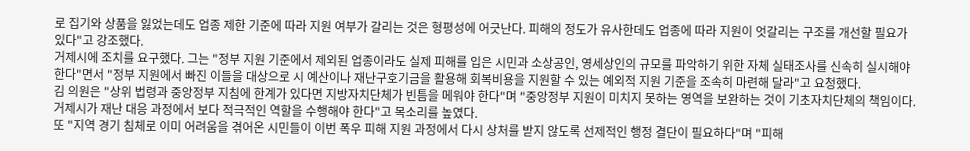로 집기와 상품을 잃었는데도 업종 제한 기준에 따라 지원 여부가 갈리는 것은 형평성에 어긋난다. 피해의 정도가 유사한데도 업종에 따라 지원이 엇갈리는 구조를 개선할 필요가 있다"고 강조했다.
거제시에 조치를 요구했다. 그는 "정부 지원 기준에서 제외된 업종이라도 실제 피해를 입은 시민과 소상공인, 영세상인의 규모를 파악하기 위한 자체 실태조사를 신속히 실시해야 한다"면서 "정부 지원에서 빠진 이들을 대상으로 시 예산이나 재난구호기금을 활용해 회복비용을 지원할 수 있는 예외적 지원 기준을 조속히 마련해 달라"고 요청했다.
김 의원은 "상위 법령과 중앙정부 지침에 한계가 있다면 지방자치단체가 빈틈을 메워야 한다"며 "중앙정부 지원이 미치지 못하는 영역을 보완하는 것이 기초자치단체의 책임이다. 거제시가 재난 대응 과정에서 보다 적극적인 역할을 수행해야 한다"고 목소리를 높였다.
또 "지역 경기 침체로 이미 어려움을 겪어온 시민들이 이번 폭우 피해 지원 과정에서 다시 상처를 받지 않도록 선제적인 행정 결단이 필요하다"며 "피해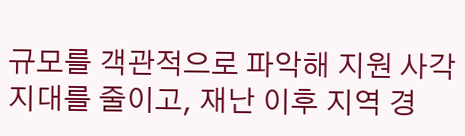규모를 객관적으로 파악해 지원 사각지대를 줄이고, 재난 이후 지역 경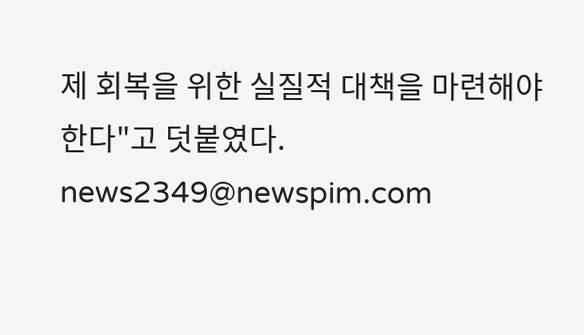제 회복을 위한 실질적 대책을 마련해야 한다"고 덧붙였다.
news2349@newspim.com